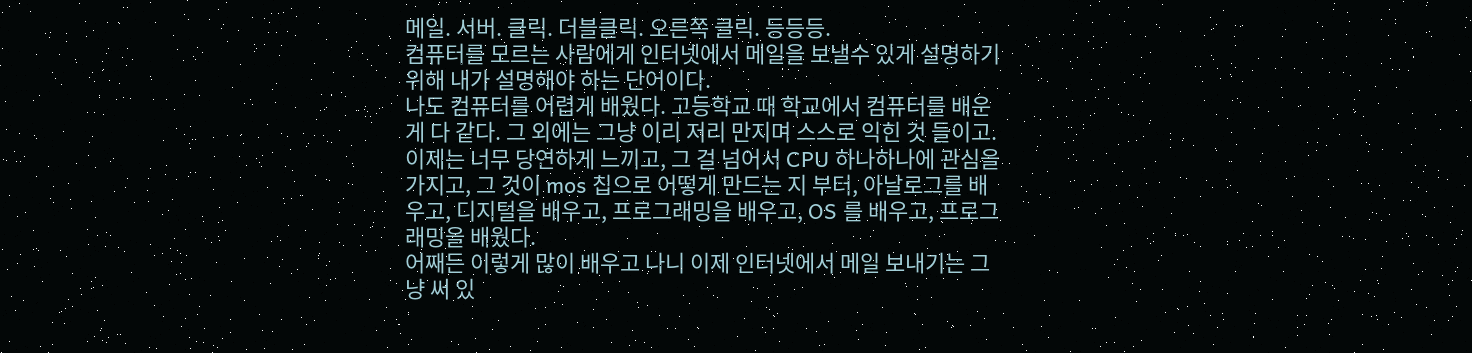메일. 서버. 클릭. 더블클릭. 오른쪽 클릭. 등등등.
컴퓨터를 모르는 사람에게 인터넷에서 메일을 보낼수 있게 설명하기 위해 내가 설명해야 하는 단어이다.
나도 컴퓨터를 어렵게 배웠다. 고등학교 때 학교에서 컴퓨터를 배운게 다 같다. 그 외에는 그냥 이리 저리 만지며 스스로 익힌 것 들이고. 이제는 너무 당연하게 느끼고, 그 걸 넘어서 CPU 하나하나에 관심을 가지고, 그 것이 mos 칩으로 어떻게 만드는 지 부터, 아날로그를 배우고, 디지털을 배우고, 프로그래밍을 배우고, OS 를 배우고, 프로그래밍을 배웠다.
어째든 이렇게 많이 배우고 나니 이제 인터넷에서 메일 보내기는 그냥 써 있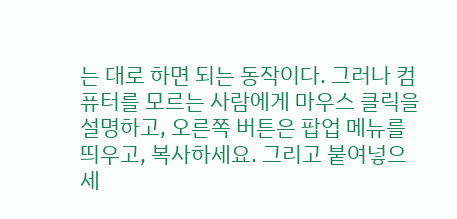는 대로 하면 되는 동작이다. 그러나 컴퓨터를 모르는 사람에게 마우스 클릭을 설명하고, 오른쪽 버튼은 팝업 메뉴를 띄우고, 복사하세요. 그리고 붙여넣으세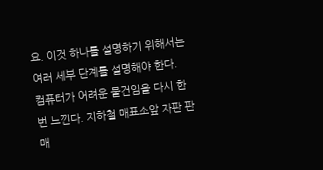요. 이것 하나를 설명하기 위해서는 여러 세부 단계를 설명해야 한다.
컴퓨터가 어려운 물건임을 다시 한 번 느낀다. 지하철 매표소앞 자판 판매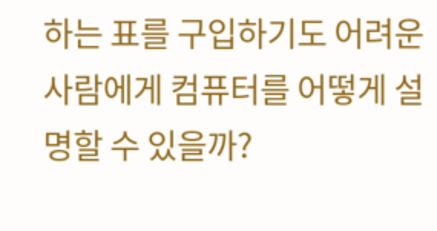하는 표를 구입하기도 어려운 사람에게 컴퓨터를 어떻게 설명할 수 있을까?